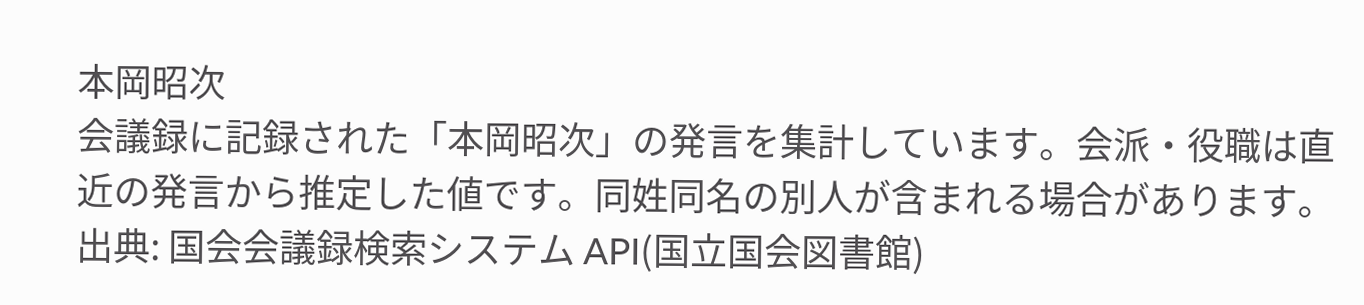本岡昭次
会議録に記録された「本岡昭次」の発言を集計しています。会派・役職は直近の発言から推定した値です。同姓同名の別人が含まれる場合があります。
出典: 国会会議録検索システム API(国立国会図書館)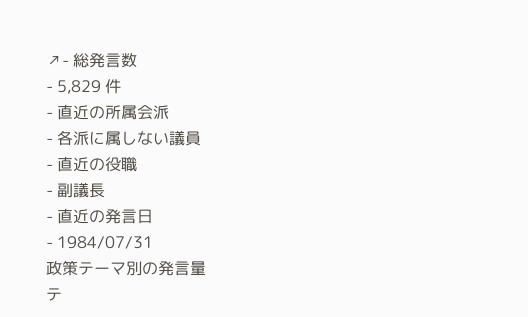↗- 総発言数
- 5,829 件
- 直近の所属会派
- 各派に属しない議員
- 直近の役職
- 副議長
- 直近の発言日
- 1984/07/31
政策テーマ別の発言量
テ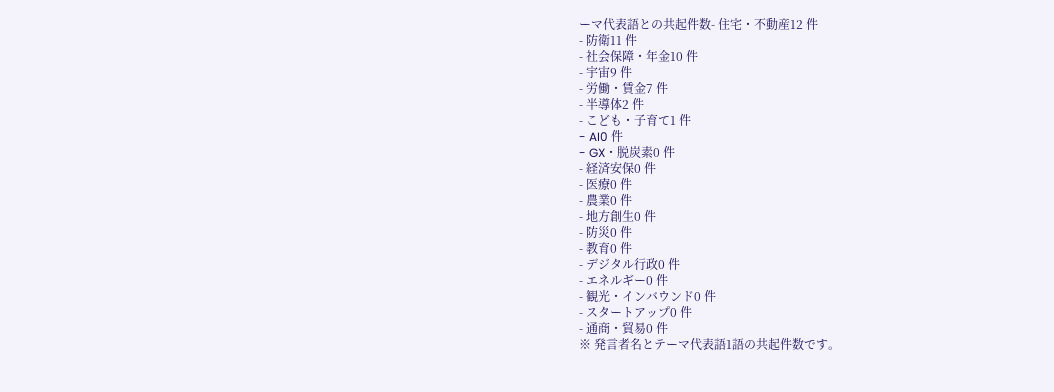ーマ代表語との共起件数- 住宅・不動産12 件
- 防衛11 件
- 社会保障・年金10 件
- 宇宙9 件
- 労働・賃金7 件
- 半導体2 件
- こども・子育て1 件
- AI0 件
- GX・脱炭素0 件
- 経済安保0 件
- 医療0 件
- 農業0 件
- 地方創生0 件
- 防災0 件
- 教育0 件
- デジタル行政0 件
- エネルギー0 件
- 観光・インバウンド0 件
- スタートアップ0 件
- 通商・貿易0 件
※ 発言者名とテーマ代表語1語の共起件数です。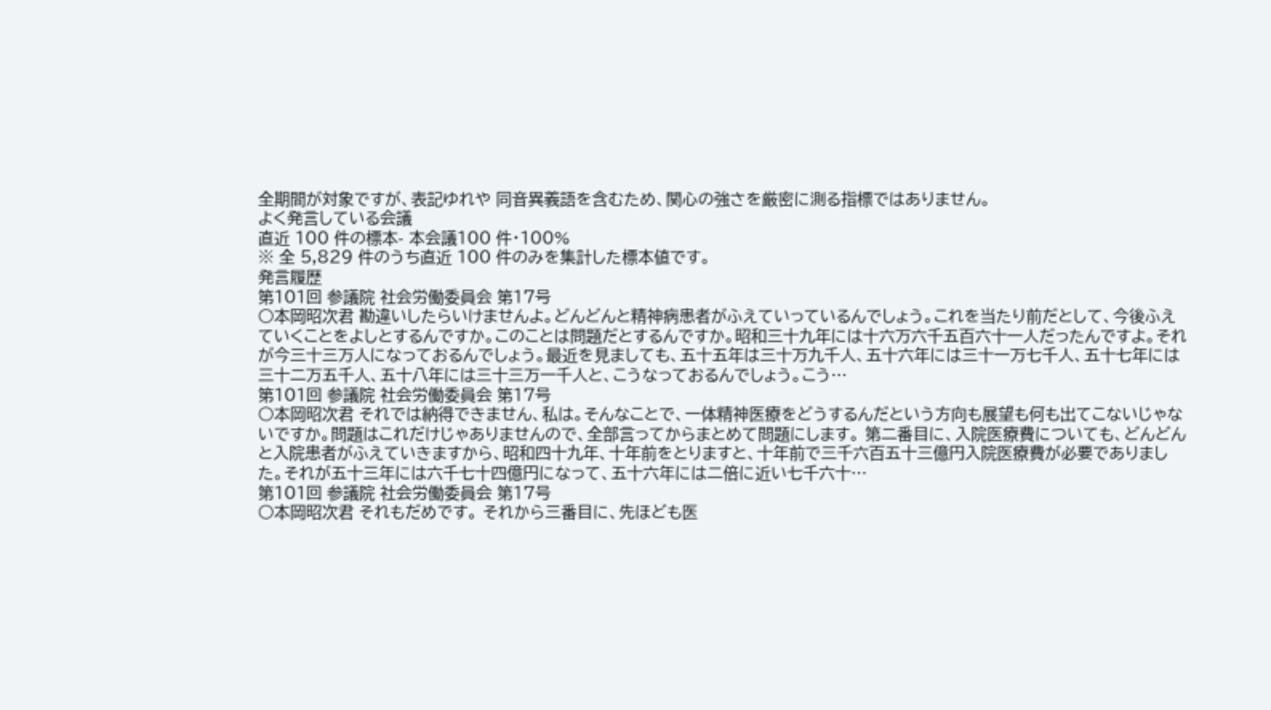全期間が対象ですが、表記ゆれや 同音異義語を含むため、関心の強さを厳密に測る指標ではありません。
よく発言している会議
直近 100 件の標本- 本会議100 件・100%
※ 全 5,829 件のうち直近 100 件のみを集計した標本値です。
発言履歴
第101回 参議院 社会労働委員会 第17号
○本岡昭次君 勘違いしたらいけませんよ。どんどんと精神病患者がふえていっているんでしょう。これを当たり前だとして、今後ふえていくことをよしとするんですか。このことは問題だとするんですか。昭和三十九年には十六万六千五百六十一人だったんですよ。それが今三十三万人になっておるんでしょう。最近を見ましても、五十五年は三十万九千人、五十六年には三十一万七千人、五十七年には三十二万五千人、五十八年には三十三万一千人と、こうなっておるんでしょう。こう…
第101回 参議院 社会労働委員会 第17号
○本岡昭次君 それでは納得できません、私は。そんなことで、一体精神医療をどうするんだという方向も展望も何も出てこないじゃないですか。問題はこれだけじゃありませんので、全部言ってからまとめて問題にします。 第二番目に、入院医療費についても、どんどんと入院患者がふえていきますから、昭和四十九年、十年前をとりますと、十年前で三千六百五十三億円入院医療費が必要でありました。それが五十三年には六千七十四億円になって、五十六年には二倍に近い七千六十…
第101回 参議院 社会労働委員会 第17号
○本岡昭次君 それもだめです。 それから三番目に、先ほども医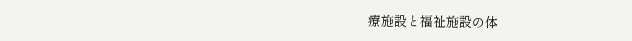療施設と福祉施設の体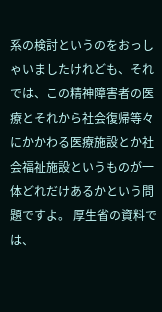系の検討というのをおっしゃいましたけれども、それでは、この精神障害者の医療とそれから社会復帰等々にかかわる医療施設とか社会福祉施設というものが一体どれだけあるかという問題ですよ。 厚生省の資料では、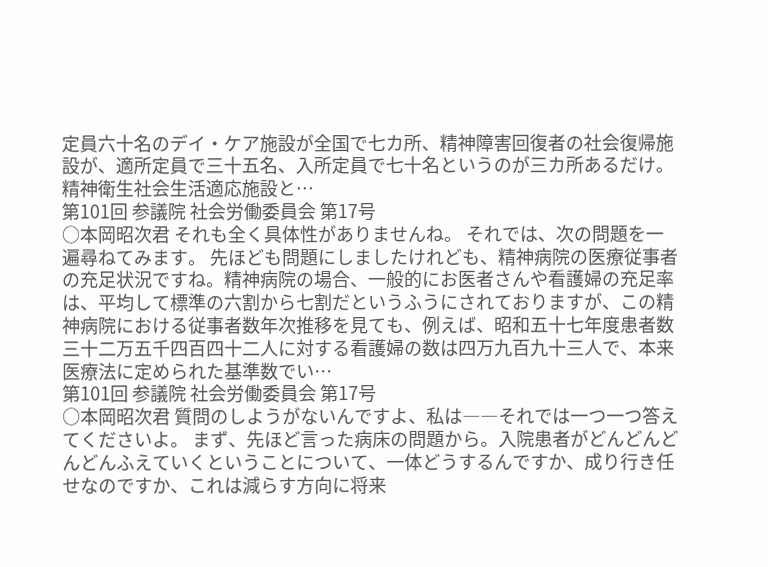定員六十名のデイ・ケア施設が全国で七カ所、精神障害回復者の社会復帰施設が、適所定員で三十五名、入所定員で七十名というのが三カ所あるだけ。精神衛生社会生活適応施設と…
第101回 参議院 社会労働委員会 第17号
○本岡昭次君 それも全く具体性がありませんね。 それでは、次の問題を一遍尋ねてみます。 先ほども問題にしましたけれども、精神病院の医療従事者の充足状況ですね。精神病院の場合、一般的にお医者さんや看護婦の充足率は、平均して標準の六割から七割だというふうにされておりますが、この精神病院における従事者数年次推移を見ても、例えば、昭和五十七年度患者数三十二万五千四百四十二人に対する看護婦の数は四万九百九十三人で、本来医療法に定められた基準数でい…
第101回 参議院 社会労働委員会 第17号
○本岡昭次君 質問のしようがないんですよ、私は――それでは一つ一つ答えてくださいよ。 まず、先ほど言った病床の問題から。入院患者がどんどんどんどんふえていくということについて、一体どうするんですか、成り行き任せなのですか、これは減らす方向に将来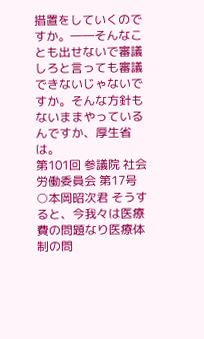措置をしていくのですか。――そんなことも出せないで審議しろと言っても審議できないじゃないですか。そんな方針もないままやっているんですか、厚生省は。
第101回 参議院 社会労働委員会 第17号
○本岡昭次君 そうすると、今我々は医療費の問題なり医療体制の問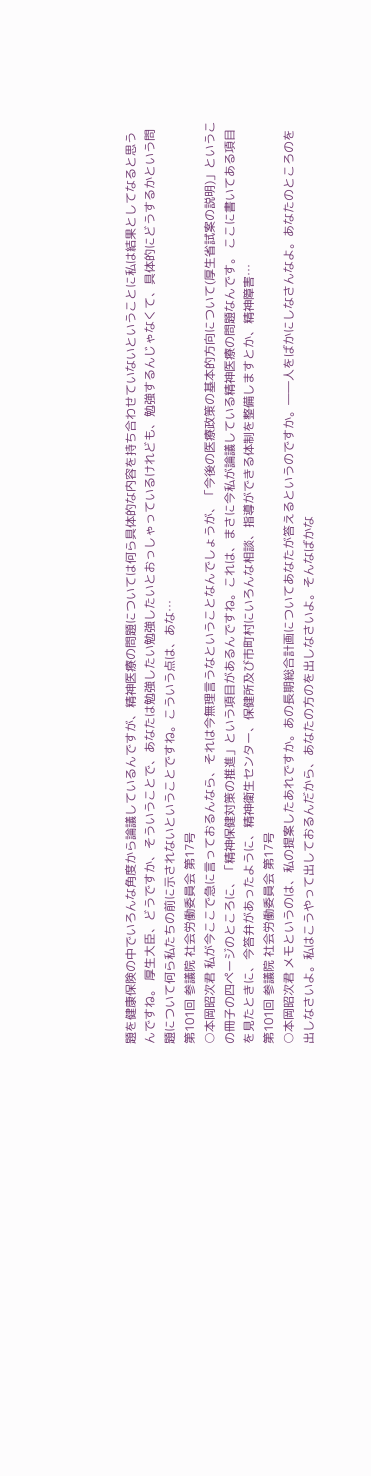題を健康保険の中でいろんな角度から論議しているんですが、精神医療の問題については何ら具体的な内容を持ち合わせていないということに私は結果としてなると思うんですね。 厚生大臣、どうですか、そういうことで、あなたは勉強したい勉強したいとおっしゃっているけれども、勉強するんじゃなくて、具体的にどうするかという問題について何ら私たちの前に示されないということですね。こういう点は、あな…
第101回 参議院 社会労働委員会 第17号
○本岡昭次君 私が今ここで急に言っておるんなら、それは今無理言うなということなんでしょうが、「今後の医療政策の基本的方向について(厚生省試案の説明)」というこの冊子の四ページのところに、「精神保健対策の推進」という項目があるんですね。これは、まさに今私が論議している精神医療の問題なんです。 ここに書いてある項目を見たときに、今答弁があったように、精神衛生センター、保健所及び市町村にいろんな相談、指導ができる体制を整備しますとか、精神障害…
第101回 参議院 社会労働委員会 第17号
○本岡昭次君 メモというのは、私の提案したあれですか。あの長期総合計画についてあなたが答えるというのですか。――人をばかにしなさんなよ。あなたのところのを出しなさいよ。私はこうやって出しておるんだから、あなたの方のを出しなさいよ。そんなばかな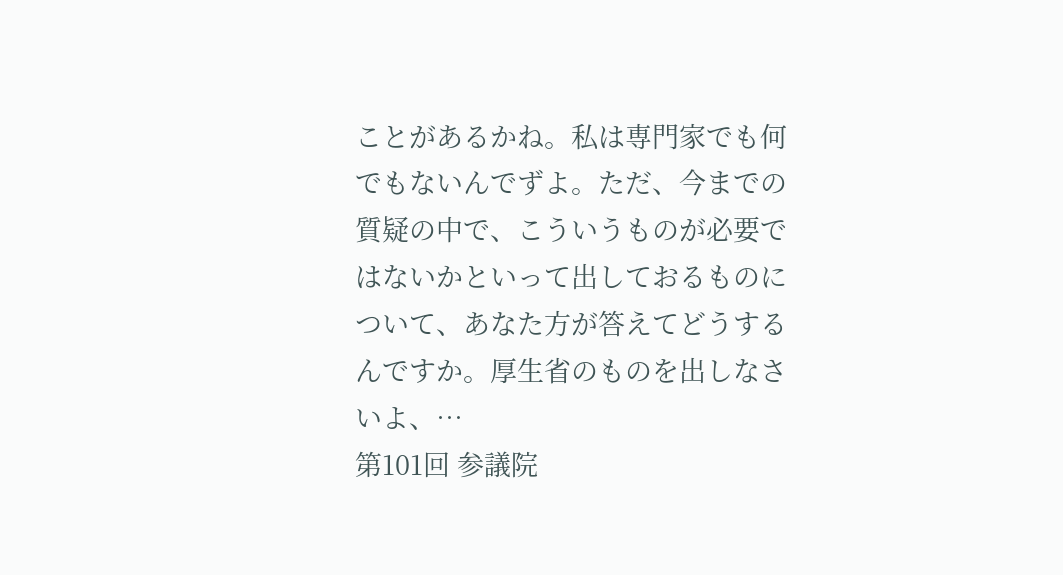ことがあるかね。私は専門家でも何でもないんでずよ。ただ、今までの質疑の中で、こういうものが必要ではないかといって出しておるものについて、あなた方が答えてどうするんですか。厚生省のものを出しなさいよ、…
第101回 参議院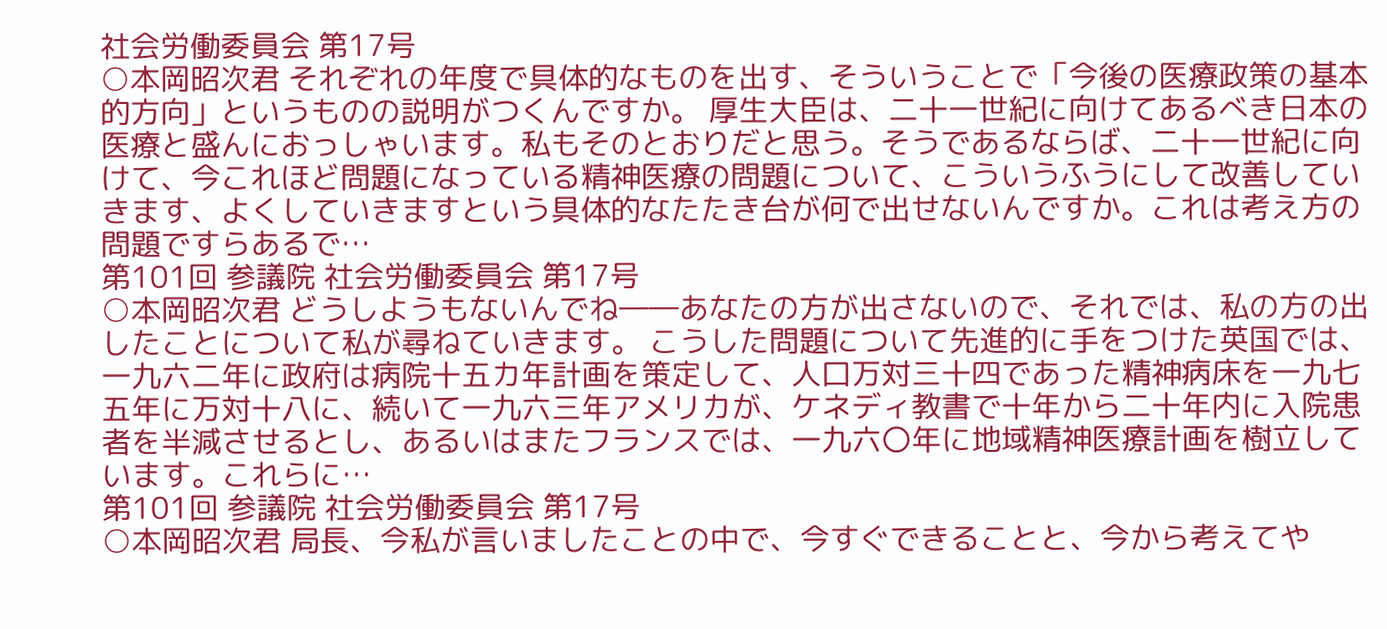社会労働委員会 第17号
○本岡昭次君 それぞれの年度で具体的なものを出す、そういうことで「今後の医療政策の基本的方向」というものの説明がつくんですか。 厚生大臣は、二十一世紀に向けてあるべき日本の医療と盛んにおっしゃいます。私もそのとおりだと思う。そうであるならば、二十一世紀に向けて、今これほど問題になっている精神医療の問題について、こういうふうにして改善していきます、よくしていきますという具体的なたたき台が何で出せないんですか。これは考え方の問題ですらあるで…
第101回 参議院 社会労働委員会 第17号
○本岡昭次君 どうしようもないんでね――あなたの方が出さないので、それでは、私の方の出したことについて私が尋ねていきます。 こうした問題について先進的に手をつけた英国では、一九六二年に政府は病院十五カ年計画を策定して、人口万対三十四であった精神病床を一九七五年に万対十八に、続いて一九六三年アメリカが、ケネディ教書で十年から二十年内に入院患者を半減させるとし、あるいはまたフランスでは、一九六〇年に地域精神医療計画を樹立しています。これらに…
第101回 参議院 社会労働委員会 第17号
○本岡昭次君 局長、今私が言いましたことの中で、今すぐできることと、今から考えてや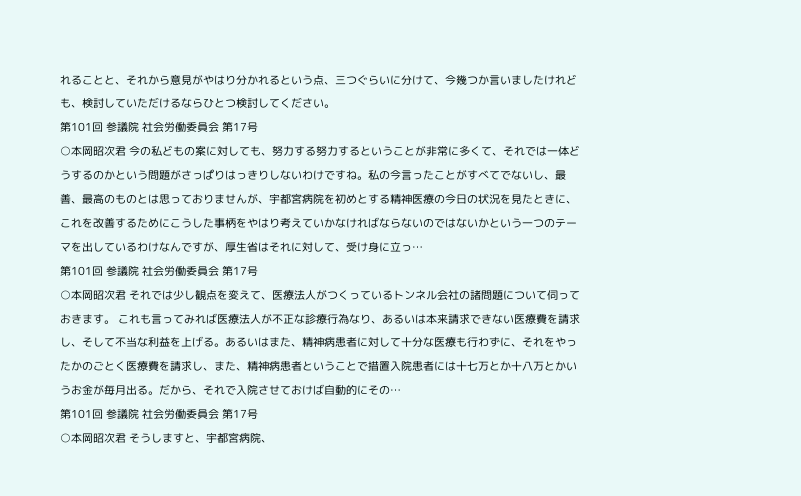れることと、それから意見がやはり分かれるという点、三つぐらいに分けて、今幾つか言いましたけれども、検討していただけるならひとつ検討してください。
第101回 参議院 社会労働委員会 第17号
○本岡昭次君 今の私どもの案に対しても、努力する努力するということが非常に多くて、それでは一体どうするのかという問題がさっぱりはっきりしないわけですね。私の今言ったことがすべてでないし、最善、最高のものとは思っておりませんが、宇都宮病院を初めとする精神医療の今日の状況を見たときに、これを改善するためにこうした事柄をやはり考えていかなければならないのではないかという一つのテーマを出しているわけなんですが、厚生省はそれに対して、受け身に立っ…
第101回 参議院 社会労働委員会 第17号
○本岡昭次君 それでは少し観点を変えて、医療法人がつくっているトンネル会社の諸問題について伺っておきます。 これも言ってみれば医療法人が不正な診療行為なり、あるいは本来請求できない医療費を請求し、そして不当な利益を上げる。あるいはまた、精神病患者に対して十分な医療も行わずに、それをやったかのごとく医療費を請求し、また、精神病患者ということで措置入院患者には十七万とか十八万とかいうお金が毎月出る。だから、それで入院させておけば自動的にその…
第101回 参議院 社会労働委員会 第17号
○本岡昭次君 そうしますと、宇都宮病院、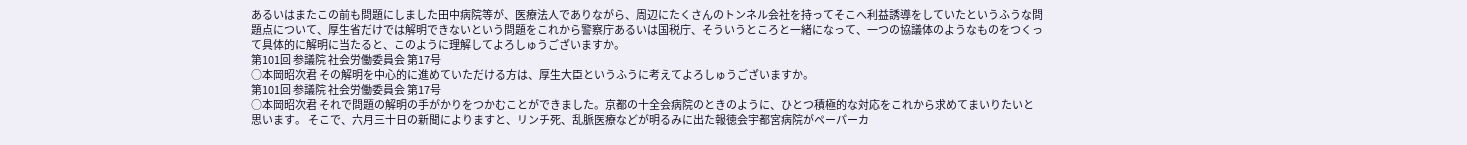あるいはまたこの前も問題にしました田中病院等が、医療法人でありながら、周辺にたくさんのトンネル会社を持ってそこへ利益誘導をしていたというふうな問題点について、厚生省だけでは解明できないという問題をこれから警察庁あるいは国税庁、そういうところと一緒になって、一つの協議体のようなものをつくって具体的に解明に当たると、このように理解してよろしゅうございますか。
第101回 参議院 社会労働委員会 第17号
○本岡昭次君 その解明を中心的に進めていただける方は、厚生大臣というふうに考えてよろしゅうございますか。
第101回 参議院 社会労働委員会 第17号
○本岡昭次君 それで問題の解明の手がかりをつかむことができました。京都の十全会病院のときのように、ひとつ積極的な対応をこれから求めてまいりたいと思います。 そこで、六月三十日の新聞によりますと、リンチ死、乱脈医療などが明るみに出た報徳会宇都宮病院がペーパーカ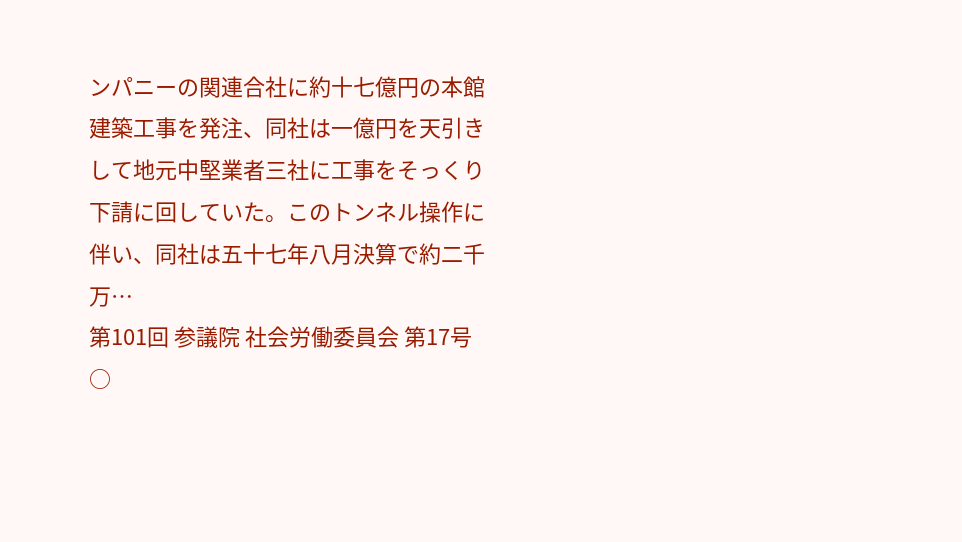ンパニーの関連合社に約十七億円の本館建築工事を発注、同社は一億円を天引きして地元中堅業者三社に工事をそっくり下請に回していた。このトンネル操作に伴い、同社は五十七年八月決算で約二千万…
第101回 参議院 社会労働委員会 第17号
○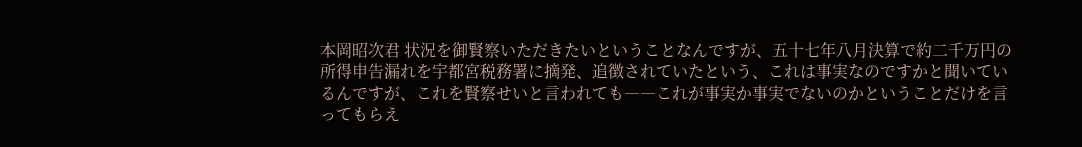本岡昭次君 状況を御賢察いただきたいということなんですが、五十七年八月決算で約二千万円の所得申告漏れを宇都宮税務署に摘発、追徴されていたという、これは事実なのですかと聞いているんですが、これを賢察せいと言われても――これが事実か事実でないのかということだけを言ってもらえ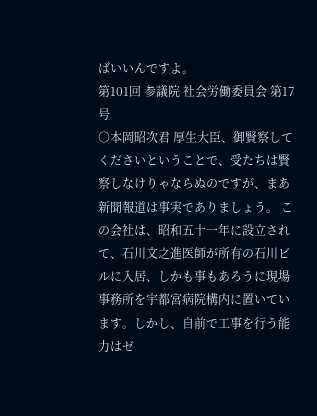ばいいんですよ。
第101回 参議院 社会労働委員会 第17号
○本岡昭次君 厚生大臣、御賢察してくださいということで、受たちは賢察しなけりゃならぬのですが、まあ新聞報道は事実でありましょう。 この会社は、昭和五十一年に設立されて、石川文之進医師が所有の石川ビルに入居、しかも事もあろうに現場事務所を宇都宮病院構内に置いています。しかし、自前で工事を行う能力はゼ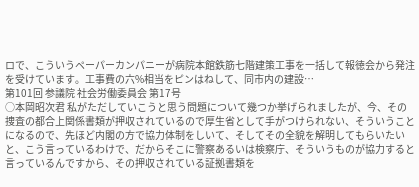ロで、こういうペーパーカンパニーが病院本館鉄筋七階建策工事を一括して報徳会から発注を受けています。工事費の六%相当をピンはねして、同市内の建設…
第101回 参議院 社会労働委員会 第17号
○本岡昭次君 私がただしていこうと思う問題について幾つか挙げられましたが、今、その捜査の都合上関係書類が押収されているので厚生省として手がつけられない、そういうことになるので、先ほど内閣の方で協力体制をしいて、そしてその全貌を解明してもらいたいと、こう言っているわけで、だからそこに警察あるいは検察庁、そういうものが協力すると言っているんですから、その押収されている証拠書類を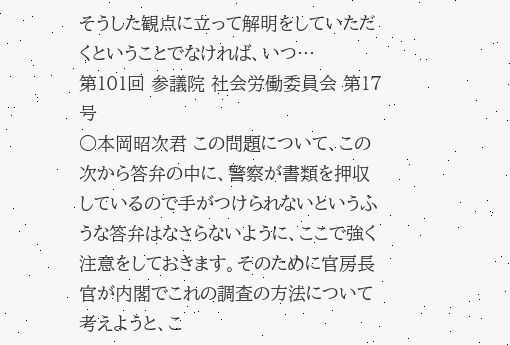そうした観点に立って解明をしていただくということでなければ、いつ…
第101回 参議院 社会労働委員会 第17号
○本岡昭次君 この問題について、この次から答弁の中に、警察が書類を押収しているので手がつけられないというふうな答弁はなさらないように、ここで強く注意をしておきます。そのために官房長官が内閣でこれの調査の方法について考えようと、こ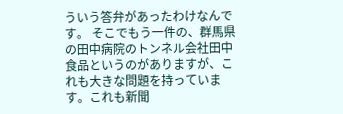ういう答弁があったわけなんです。 そこでもう一件の、群馬県の田中病院のトンネル会社田中食品というのがありますが、これも大きな問題を持っています。これも新聞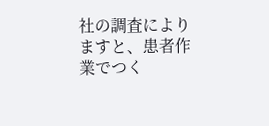社の調査によりますと、患者作業でつく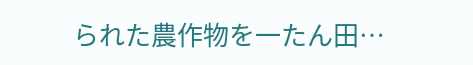られた農作物を一たん田…